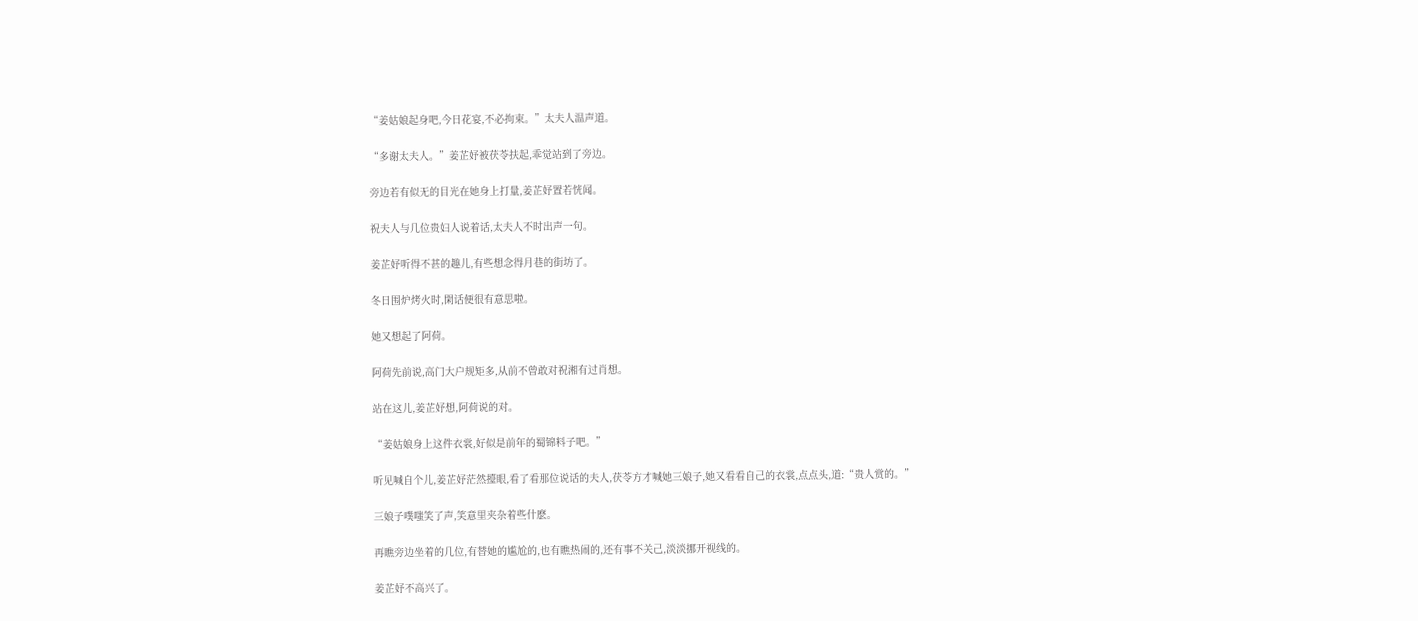“姜姑娘起身吧,今日花宴,不必拘束。”太夫人温声道。

“多谢太夫人。”姜芷妤被茯苓扶起,乖觉站到了旁边。

旁边若有似无的目光在她身上打量,姜芷妤置若恍闻。

祝夫人与几位贵妇人说着话,太夫人不时出声一句。

姜芷妤听得不甚的趣儿,有些想念得月巷的街坊了。

冬日围炉烤火时,閑话便很有意思啦。

她又想起了阿荷。

阿荷先前说,高门大户规矩多,从前不曾敢对祝湘有过肖想。

站在这儿,姜芷妤想,阿荷说的对。

“姜姑娘身上这件衣裳,好似是前年的蜀锦料子吧。”

听见喊自个儿,姜芷妤茫然擡眼,看了看那位说话的夫人,茯苓方才喊她三娘子,她又看看自己的衣裳,点点头,道:“贵人赏的。”

三娘子噗嗤笑了声,笑意里夹杂着些什麽。

再瞧旁边坐着的几位,有替她的尴尬的,也有瞧热闹的,还有事不关己,淡淡挪开视线的。

姜芷妤不高兴了。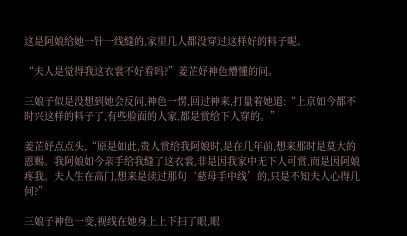这是阿娘给她一针一线缝的,家里几人都没穿过这样好的料子呢。

“夫人是觉得我这衣裳不好看吗?”姜芷妤神色懵懂的问。

三娘子似是没想到她会反问,神色一愣,回过神来,打量着她道:“上京如今都不时兴这样的料子了,有些脸面的人家,都是赏给下人穿的。”

姜芷妤点点头,“原是如此,贵人赏给我阿娘时,是在几年前,想来那时是莫大的恩赐。我阿娘如今亲手给我缝了这衣裳,非是因我家中无下人可赏,而是因阿娘疼我。夫人生在高门,想来是读过那句‘慈母手中线’的,只是不知夫人心得几何?”

三娘子神色一变,视线在她身上上下扫了眼,眼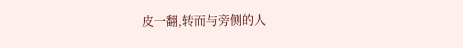皮一翻,转而与旁侧的人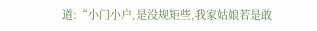道:“小门小户,是没规矩些,我家姑娘若是敢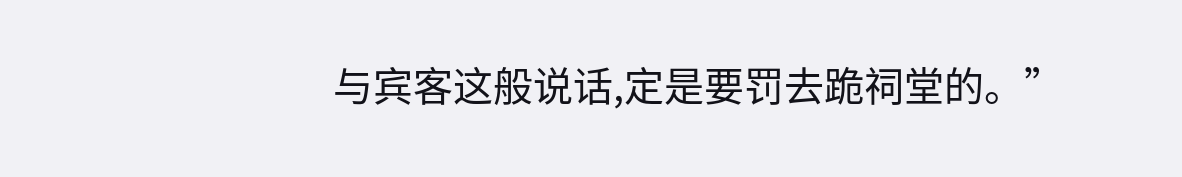与宾客这般说话,定是要罚去跪祠堂的。”